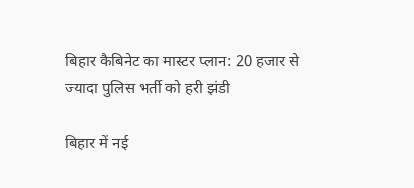बिहार कैबिनेट का मास्टर प्लान: 20 हजार से ज्यादा पुलिस भर्ती को हरी झंडी

बिहार में नई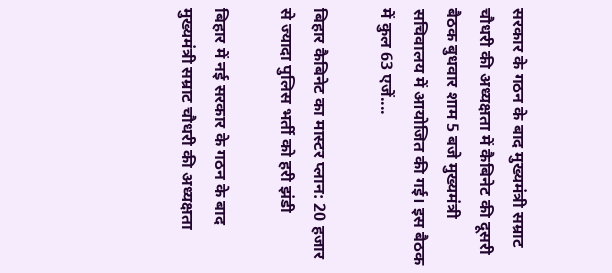सरकार के गठन के बाद मुख्यमंत्री सम्राट चौधरी की अध्यक्षता में कैबिनेट की दूसरी बैठक बुधवार शाम 5 बजे मुख्यमंत्री सचिवालय में आयोजित की गई। इस बैठक में कुल 63 एजें....

बिहार कैबिनेट का मास्टर प्लान: 20 हजार से ज्यादा पुलिस भर्ती को हरी झंडी

बिहार में नई सरकार के गठन के बाद मुख्यमंत्री सम्राट चौधरी की अध्यक्षता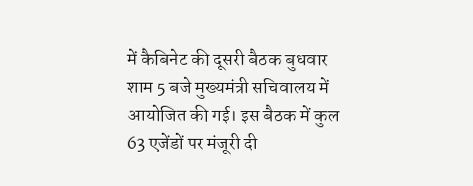में कैबिनेट की दूसरी बैठक बुधवार शाम 5 बजे मुख्यमंत्री सचिवालय में आयोजित की गई। इस बैठक में कुल 63 एजेंडों पर मंजूरी दी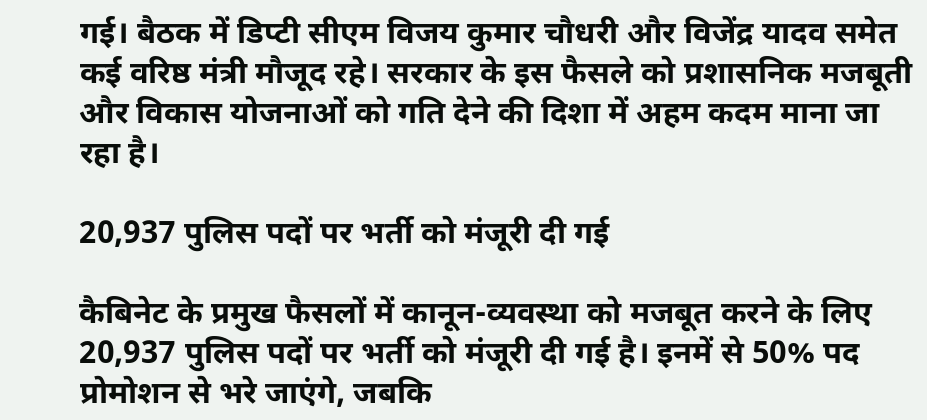गई। बैठक में डिप्टी सीएम विजय कुमार चौधरी और विजेंद्र यादव समेत कई वरिष्ठ मंत्री मौजूद रहे। सरकार के इस फैसले को प्रशासनिक मजबूती और विकास योजनाओं को गति देने की दिशा में अहम कदम माना जा रहा है।

20,937 पुलिस पदों पर भर्ती को मंजूरी दी गई

कैबिनेट के प्रमुख फैसलों में कानून-व्यवस्था को मजबूत करने के लिए 20,937 पुलिस पदों पर भर्ती को मंजूरी दी गई है। इनमें से 50% पद प्रोमोशन से भरे जाएंगे, जबकि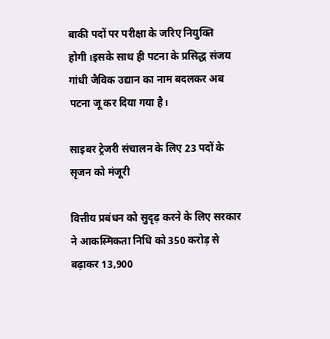बाकी पदों पर परीक्षा के जरिए नियुक्ति होगी।इसके साथ ही पटना के प्रसिद्ध संजय गांधी जैविक उद्यान का नाम बदलकर अब पटना जू कर दिया गया है।

साइबर ट्रेजरी संचालन के लिए 23 पदों के सृजन को मंजूरी

वित्तीय प्रबंधन को सुदृढ़ करने के लिए सरकार ने आकस्मिकता निधि को 350 करोड़ से बढ़ाकर 13,900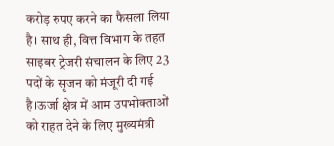करोड़ रुपए करने का फैसला लिया है। साथ ही, वित्त विभाग के तहत साइबर ट्रेजरी संचालन के लिए 23 पदों के सृजन को मंजूरी दी गई है।ऊर्जा क्षेत्र में आम उपभोक्ताओं को राहत देने के लिए मुख्यमंत्री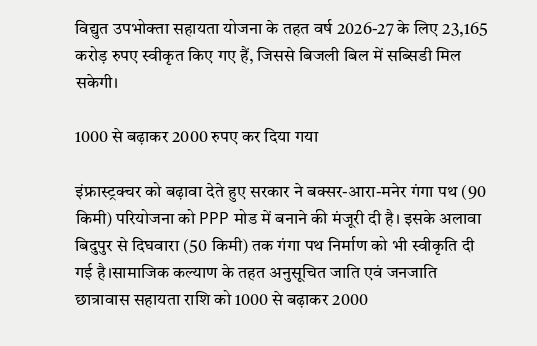विद्युत उपभोक्ता सहायता योजना के तहत वर्ष 2026-27 के लिए 23,165 करोड़ रुपए स्वीकृत किए गए हैं, जिससे बिजली बिल में सब्सिडी मिल सकेगी।

1000 से बढ़ाकर 2000 रुपए कर दिया गया

इंफ्रास्ट्रक्चर को बढ़ावा देते हुए सरकार ने बक्सर-आरा-मनेर गंगा पथ (90 किमी) परियोजना को PPP मोड में बनाने की मंजूरी दी है। इसके अलावा बिदुपुर से दिघवारा (50 किमी) तक गंगा पथ निर्माण को भी स्वीकृति दी गई है।सामाजिक कल्याण के तहत अनुसूचित जाति एवं जनजाति छात्रावास सहायता राशि को 1000 से बढ़ाकर 2000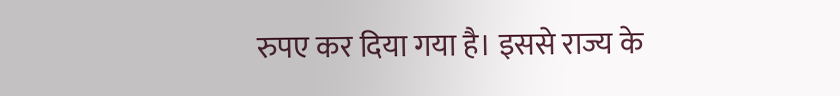रुपए कर दिया गया है। इससे राज्य के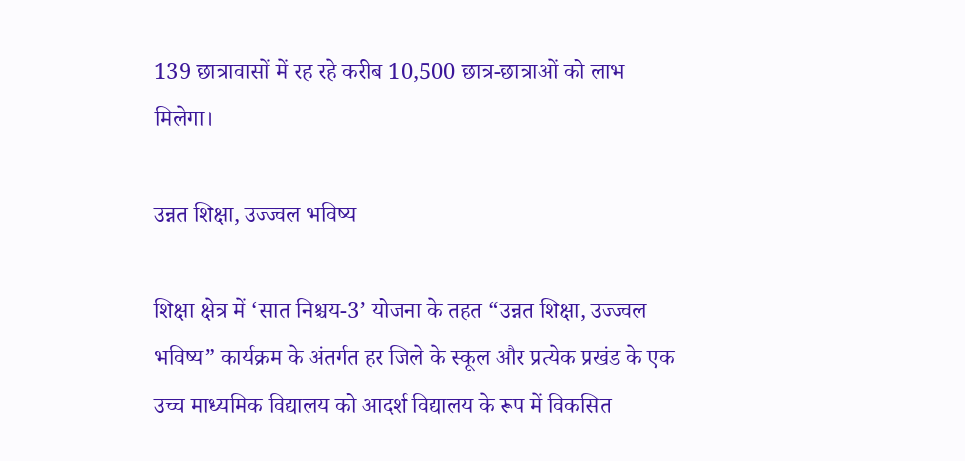139 छात्रावासों में रह रहे करीब 10,500 छात्र-छात्राओं को लाभ मिलेगा।

उन्नत शिक्षा, उज्ज्वल भविष्य

शिक्षा क्षेत्र में ‘सात निश्चय-3’ योजना के तहत “उन्नत शिक्षा, उज्ज्वल भविष्य” कार्यक्रम के अंतर्गत हर जिले के स्कूल और प्रत्येक प्रखंड के एक उच्च माध्यमिक विद्यालय को आदर्श विद्यालय के रूप में विकसित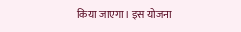किया जाएगा। इस योजना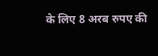के लिए 8 अरब रुपए की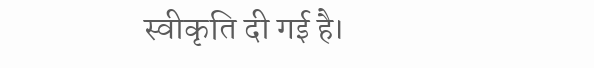स्वीकृति दी गई है।